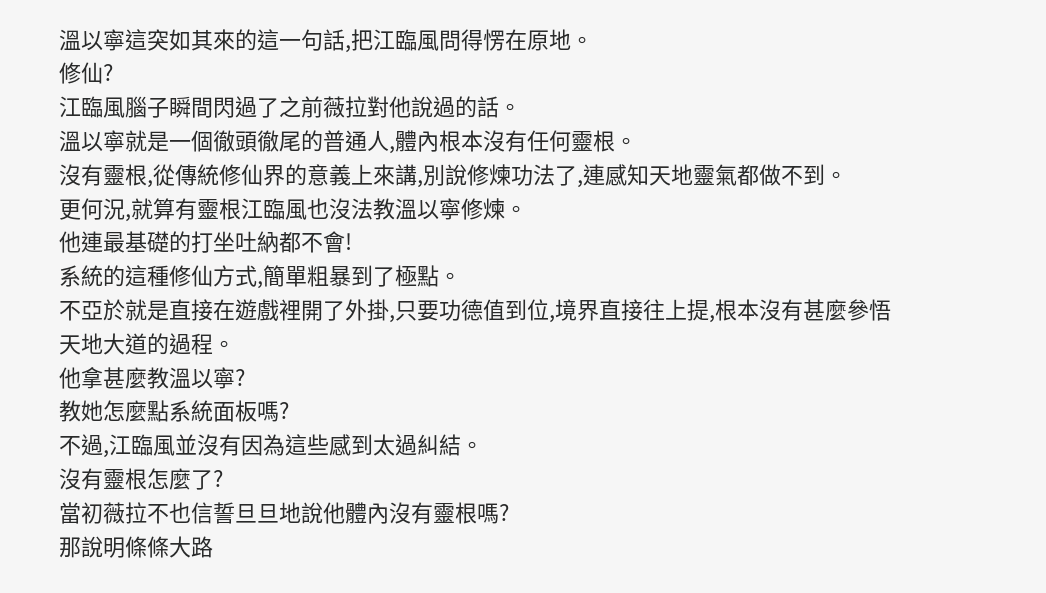溫以寧這突如其來的這一句話,把江臨風問得愣在原地。
修仙?
江臨風腦子瞬間閃過了之前薇拉對他說過的話。
溫以寧就是一個徹頭徹尾的普通人,體內根本沒有任何靈根。
沒有靈根,從傳統修仙界的意義上來講,別說修煉功法了,連感知天地靈氣都做不到。
更何況,就算有靈根江臨風也沒法教溫以寧修煉。
他連最基礎的打坐吐納都不會!
系統的這種修仙方式,簡單粗暴到了極點。
不亞於就是直接在遊戲裡開了外掛,只要功德值到位,境界直接往上提,根本沒有甚麼參悟天地大道的過程。
他拿甚麼教溫以寧?
教她怎麼點系統面板嗎?
不過,江臨風並沒有因為這些感到太過糾結。
沒有靈根怎麼了?
當初薇拉不也信誓旦旦地說他體內沒有靈根嗎?
那說明條條大路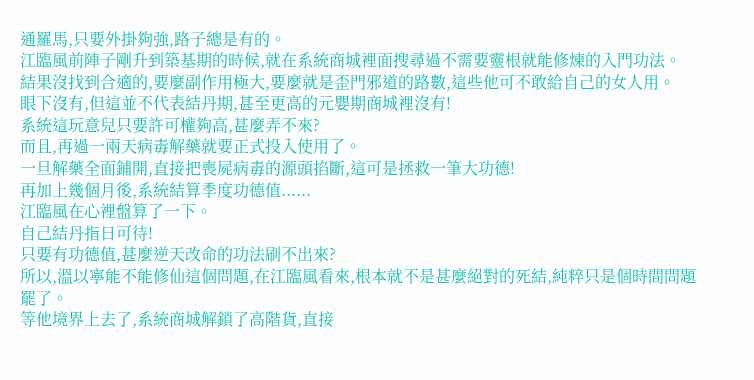通羅馬,只要外掛夠強,路子總是有的。
江臨風前陣子剛升到築基期的時候,就在系統商城裡面搜尋過不需要靈根就能修煉的入門功法。
結果沒找到合適的,要麼副作用極大,要麼就是歪門邪道的路數,這些他可不敢給自己的女人用。
眼下沒有,但這並不代表結丹期,甚至更高的元嬰期商城裡沒有!
系統這玩意兒只要許可權夠高,甚麼弄不來?
而且,再過一兩天病毒解藥就要正式投入使用了。
一旦解藥全面鋪開,直接把喪屍病毒的源頭掐斷,這可是拯救一筆大功德!
再加上幾個月後,系統結算季度功德值......
江臨風在心裡盤算了一下。
自己結丹指日可待!
只要有功德值,甚麼逆天改命的功法刷不出來?
所以,溫以寧能不能修仙這個問題,在江臨風看來,根本就不是甚麼絕對的死結,純粹只是個時間問題罷了。
等他境界上去了,系統商城解鎖了高階貨,直接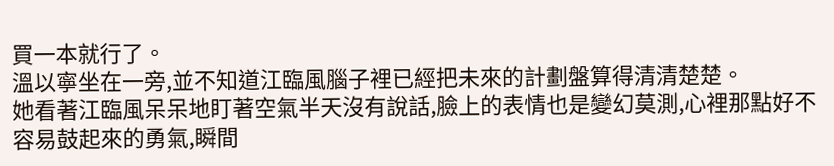買一本就行了。
溫以寧坐在一旁,並不知道江臨風腦子裡已經把未來的計劃盤算得清清楚楚。
她看著江臨風呆呆地盯著空氣半天沒有說話,臉上的表情也是變幻莫測,心裡那點好不容易鼓起來的勇氣,瞬間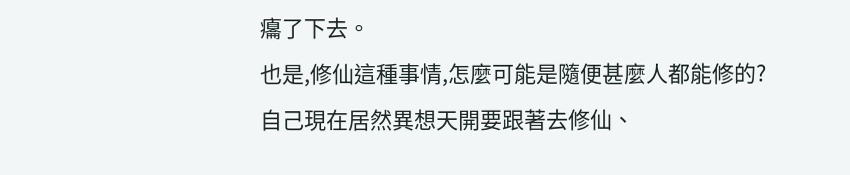癟了下去。
也是,修仙這種事情,怎麼可能是隨便甚麼人都能修的?
自己現在居然異想天開要跟著去修仙、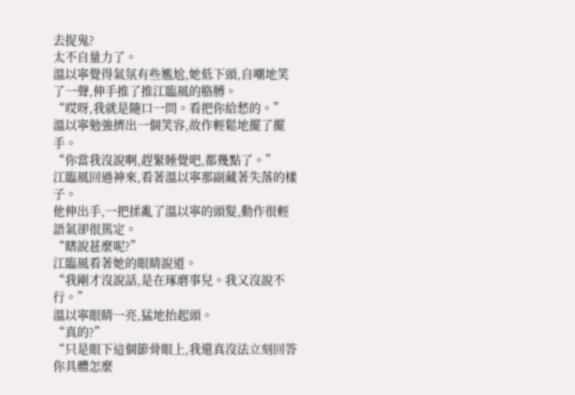去捉鬼?
太不自量力了。
溫以寧覺得氣氛有些尷尬,她低下頭,自嘲地笑了一聲,伸手推了推江臨風的胳膊。
“哎呀,我就是隨口一問。看把你給愁的。”
溫以寧勉強擠出一個笑容,故作輕鬆地擺了擺手。
“你當我沒說啊,趕緊睡覺吧,都幾點了。”
江臨風回過神來,看著溫以寧那副藏著失落的樣子。
他伸出手,一把揉亂了溫以寧的頭髮,動作很輕語氣卻很篤定。
“瞎說甚麼呢?”
江臨風看著她的眼睛說道。
“我剛才沒說話,是在琢磨事兒。我又沒說不行。”
溫以寧眼睛一亮,猛地抬起頭。
“真的?”
“只是眼下這個節骨眼上,我還真沒法立刻回答你具體怎麼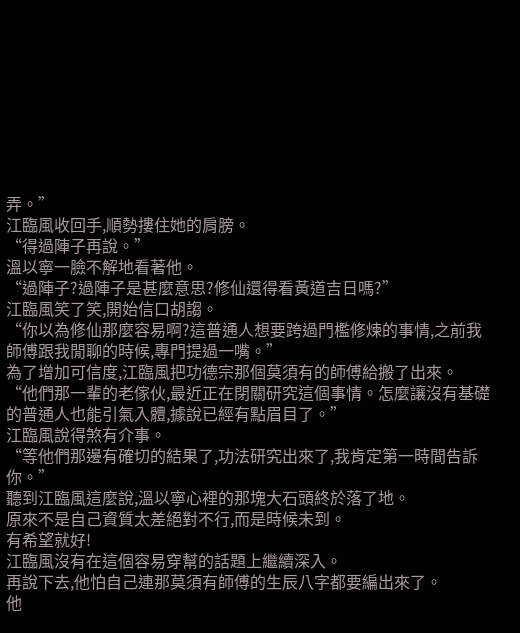弄。”
江臨風收回手,順勢摟住她的肩膀。
“得過陣子再說。”
溫以寧一臉不解地看著他。
“過陣子?過陣子是甚麼意思?修仙還得看黃道吉日嗎?”
江臨風笑了笑,開始信口胡謅。
“你以為修仙那麼容易啊?這普通人想要跨過門檻修煉的事情,之前我師傅跟我閒聊的時候,專門提過一嘴。”
為了增加可信度,江臨風把功德宗那個莫須有的師傅給搬了出來。
“他們那一輩的老傢伙,最近正在閉關研究這個事情。怎麼讓沒有基礎的普通人也能引氣入體,據說已經有點眉目了。”
江臨風說得煞有介事。
“等他們那邊有確切的結果了,功法研究出來了,我肯定第一時間告訴你。”
聽到江臨風這麼說,溫以寧心裡的那塊大石頭終於落了地。
原來不是自己資質太差絕對不行,而是時候未到。
有希望就好!
江臨風沒有在這個容易穿幫的話題上繼續深入。
再說下去,他怕自己連那莫須有師傅的生辰八字都要編出來了。
他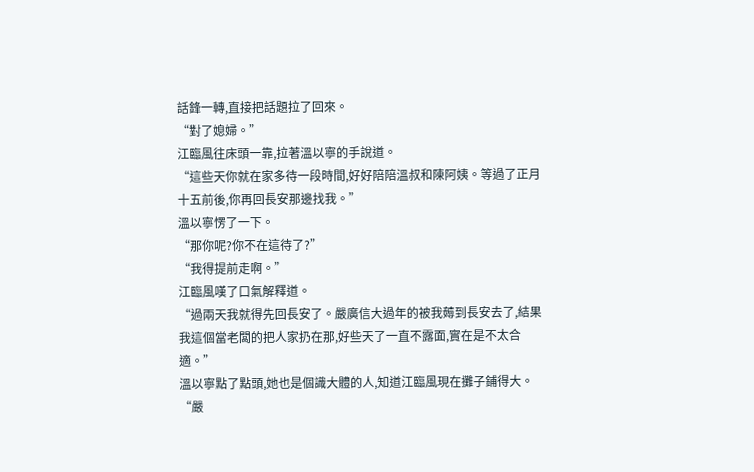話鋒一轉,直接把話題拉了回來。
“對了媳婦。”
江臨風往床頭一靠,拉著溫以寧的手說道。
“這些天你就在家多待一段時間,好好陪陪溫叔和陳阿姨。等過了正月十五前後,你再回長安那邊找我。”
溫以寧愣了一下。
“那你呢?你不在這待了?”
“我得提前走啊。”
江臨風嘆了口氣解釋道。
“過兩天我就得先回長安了。嚴廣信大過年的被我薅到長安去了,結果我這個當老闆的把人家扔在那,好些天了一直不露面,實在是不太合適。”
溫以寧點了點頭,她也是個識大體的人,知道江臨風現在攤子鋪得大。
“嚴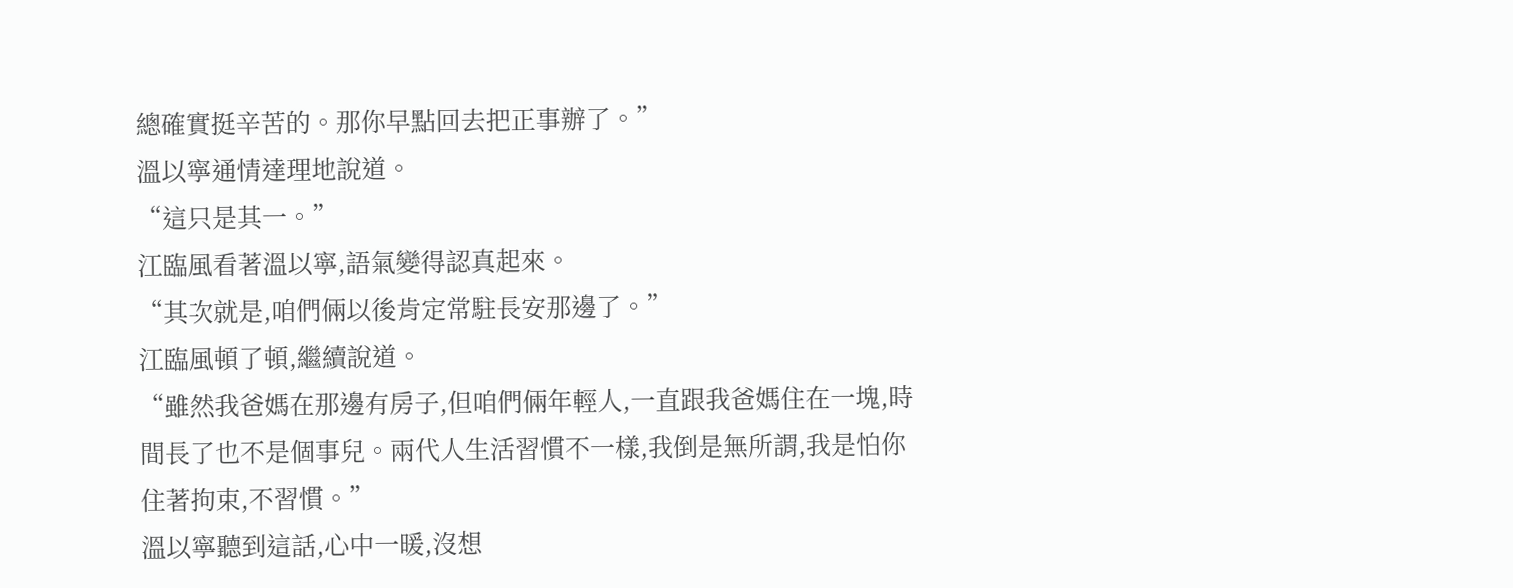總確實挺辛苦的。那你早點回去把正事辦了。”
溫以寧通情達理地說道。
“這只是其一。”
江臨風看著溫以寧,語氣變得認真起來。
“其次就是,咱們倆以後肯定常駐長安那邊了。”
江臨風頓了頓,繼續說道。
“雖然我爸媽在那邊有房子,但咱們倆年輕人,一直跟我爸媽住在一塊,時間長了也不是個事兒。兩代人生活習慣不一樣,我倒是無所謂,我是怕你住著拘束,不習慣。”
溫以寧聽到這話,心中一暖,沒想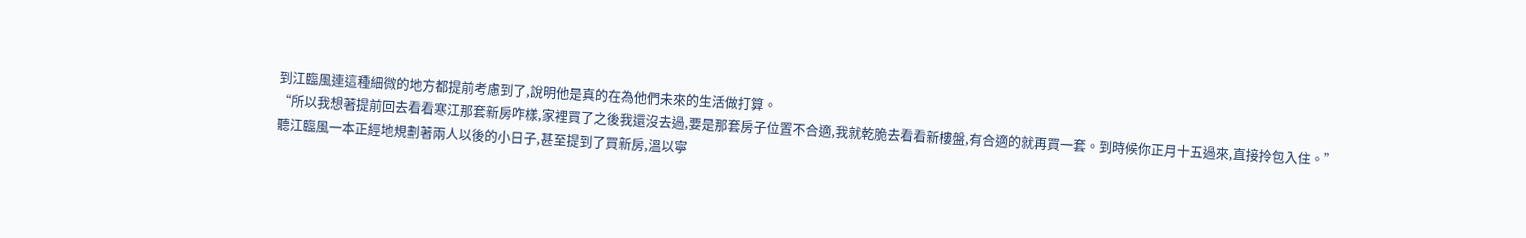到江臨風連這種細微的地方都提前考慮到了,說明他是真的在為他們未來的生活做打算。
“所以我想著提前回去看看寒江那套新房咋樣,家裡買了之後我還沒去過,要是那套房子位置不合適,我就乾脆去看看新樓盤,有合適的就再買一套。到時候你正月十五過來,直接拎包入住。”
聽江臨風一本正經地規劃著兩人以後的小日子,甚至提到了買新房,溫以寧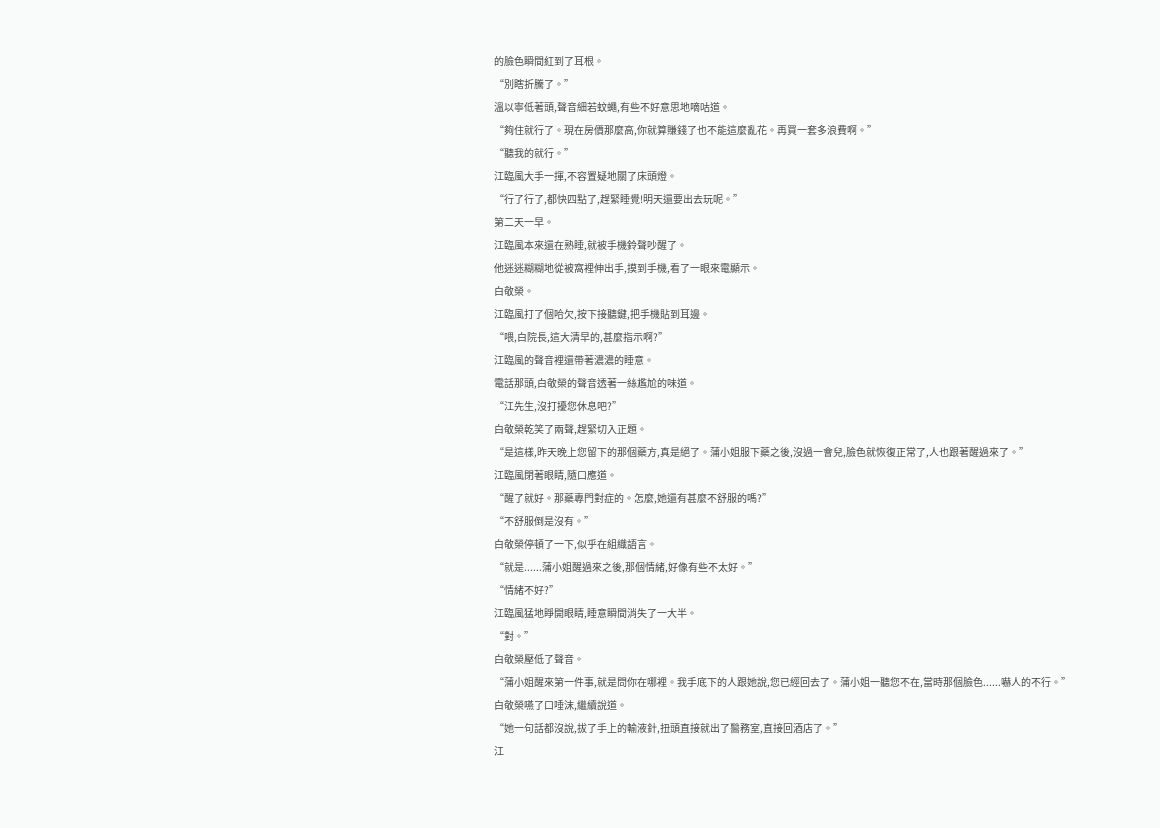的臉色瞬間紅到了耳根。
“別瞎折騰了。”
溫以寧低著頭,聲音細若蚊蠅,有些不好意思地嘀咕道。
“夠住就行了。現在房價那麼高,你就算賺錢了也不能這麼亂花。再買一套多浪費啊。”
“聽我的就行。”
江臨風大手一揮,不容置疑地關了床頭燈。
“行了行了,都快四點了,趕緊睡覺!明天還要出去玩呢。”
第二天一早。
江臨風本來還在熟睡,就被手機鈴聲吵醒了。
他迷迷糊糊地從被窩裡伸出手,摸到手機,看了一眼來電顯示。
白敬榮。
江臨風打了個哈欠,按下接聽鍵,把手機貼到耳邊。
“喂,白院長,這大清早的,甚麼指示啊?”
江臨風的聲音裡還帶著濃濃的睡意。
電話那頭,白敬榮的聲音透著一絲尷尬的味道。
“江先生,沒打擾您休息吧?”
白敬榮乾笑了兩聲,趕緊切入正題。
“是這樣,昨天晚上您留下的那個藥方,真是絕了。蒲小姐服下藥之後,沒過一會兒,臉色就恢復正常了,人也跟著醒過來了。”
江臨風閉著眼睛,隨口應道。
“醒了就好。那藥專門對症的。怎麼,她還有甚麼不舒服的嗎?”
“不舒服倒是沒有。”
白敬榮停頓了一下,似乎在組織語言。
“就是......蒲小姐醒過來之後,那個情緒,好像有些不太好。”
“情緒不好?”
江臨風猛地睜開眼睛,睡意瞬間消失了一大半。
“對。”
白敬榮壓低了聲音。
“蒲小姐醒來第一件事,就是問你在哪裡。我手底下的人跟她說,您已經回去了。蒲小姐一聽您不在,當時那個臉色......嚇人的不行。”
白敬榮嚥了口唾沫,繼續說道。
“她一句話都沒說,拔了手上的輸液針,扭頭直接就出了醫務室,直接回酒店了。”
江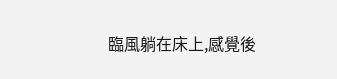臨風躺在床上,感覺後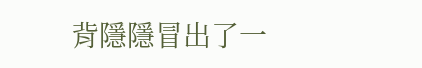背隱隱冒出了一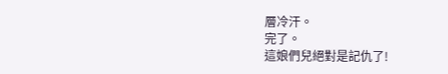層冷汗。
完了。
這娘們兒絕對是記仇了!